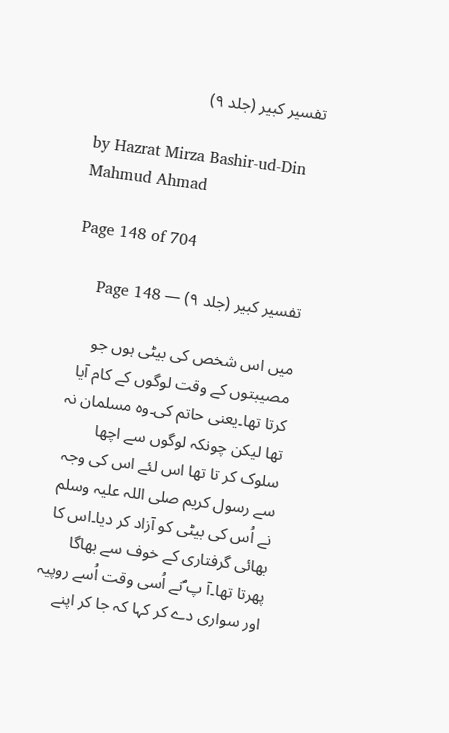تفسیر کبیر (جلد ۹)

by Hazrat Mirza Bashir-ud-Din Mahmud Ahmad

Page 148 of 704

تفسیر کبیر (جلد ۹) — Page 148

میں اس شخص کی بیٹی ہوں جو مصیبتوں کے وقت لوگوں کے کام آیا کرتا تھا۔یعنی حاتم کی۔وہ مسلمان نہ تھا لیکن چونکہ لوگوں سے اچھا سلوک کر تا تھا اس لئے اس کی وجہ سے رسول کریم صلی اللہ علیہ وسلم نے اُس کی بیٹی کو آزاد کر دیا۔اس کا بھائی گرفتاری کے خوف سے بھاگا پھرتا تھا۔آ پ ؐنے اُسی وقت اُسے روپیہ اور سواری دے کر کہا کہ جا کر اپنے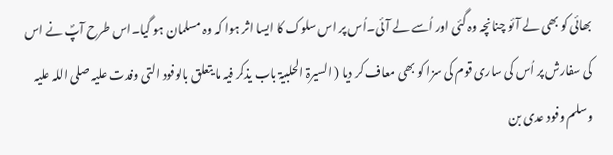بھائی کو بھی لے آئو چنانچہ وہ گئی اور اُسے لے آئی۔اُس پر اس سلوک کا ایسا اثر ہوا کہ وہ مسلمان ہو گیا۔اس طرح آپؐ نے اس کی سفارش پر اُس کی ساری قوم کی سزا کو بھی معاف کر دیا ( السیرۃ الحلبیۃ باب یذکر فیہ ما یتعلق بالوفود التی وفدت علیہ صلی اللہ علیہ وسلم وفود عدی بن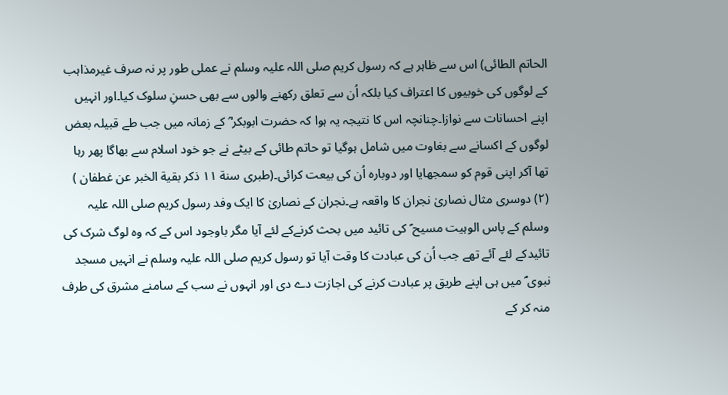الحاتم الطائی) اس سے ظاہر ہے کہ رسول کریم صلی اللہ علیہ وسلم نے عملی طور پر نہ صرف غیرمذاہب کے لوگوں کی خوبیوں کا اعتراف کیا بلکہ اُن سے تعلق رکھنے والوں سے بھی حسنِ سلوک کیا۔اور انہیں اپنے احسانات سے نوازا۔چنانچہ اس کا نتیجہ یہ ہوا کہ حضرت ابوبکر ؓ کے زمانہ میں جب طے قبیلہ بعض لوگوں کے اکسانے سے بغاوت میں شامل ہوگیا تو حاتم طائی کے بیٹے نے جو خود اسلام سے بھاگا پھر رہا تھا آکر اپنی قوم کو سمجھایا اور دوبارہ اُن کی بیعت کرائی۔(طبری سنة ۱۱ ذکر بقیة الخبر عن غطفان ) (۲) دوسری مثال نصاریٰ نجران کا واقعہ ہے۔نجران کے نصاریٰ کا ایک وفد رسول کریم صلی اللہ علیہ وسلم کے پاس الوہیت مسیح ؑ کی تائید میں بحث کرنےکے لئے آیا مگر باوجود اس کے کہ وہ لوگ شرک کی تائیدکے لئے آئے تھے جب اُن کی عبادت کا وقت آیا تو رسول کریم صلی اللہ علیہ وسلم نے انہیں مسجد نبوی ؐ میں ہی اپنے طریق پر عبادت کرنے کی اجازت دے دی اور انہوں نے سب کے سامنے مشرق کی طرف منہ کر کے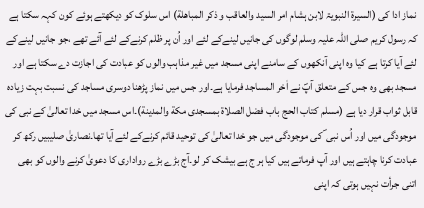نماز ادا کی (السیرۃ النبویۃ لابن ہشام امر السید والعاقب و ذکر المباھلة) اس سلوک کو دیکھتے ہوئے کون کہہ سکتا ہے کہ رسول کریم صلی اللہ علیہ وسلم لوگوں کی جانیں لینےکے لئے اور اُن پر ظلم کرنےکے لئے آئے تھے ،جو جانیں لینےکے لئے آیا کرتا ہے کیا وہ اپنی آنکھوں کے سامنے اپنی مسجد میں غیر مذاہب والوں کو عبادت کی اجازت دے سکتا ہے اور مسجد بھی وہ جس کے متعلق آپؐ نے اٰخر المساجد فرمایا ہے۔اور جس میں نماز پڑھنا دوسری مساجد کی نسبت بہت زیادہ قابل ثواب قرار دیا ہے (مسلم کتاب الحج باب فضل الصلاة بمسجدی مکة والمدینة)۔اس مسجد میں خدا تعالیٰ کے نبی کی موجودگی میں اور اُس نبی ؐ کی موجودگی میں جو خدا تعالیٰ کی توحید قائم کرنےکے لئے آیا تھا۔نصاریٰ صلیبیں رکھ کر عبادت کرنا چاہتے ہیں اور آپ فرماتے ہیں کیا ہر ج ہے بیشک کر لو۔آج بڑے بڑے رواداری کا دعویٰ کرنے والوں کو بھی اتنی جرأت نہیں ہوتی کہ اپنی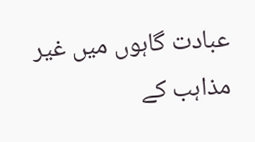عبادت گاہوں میں غیر مذاہب کے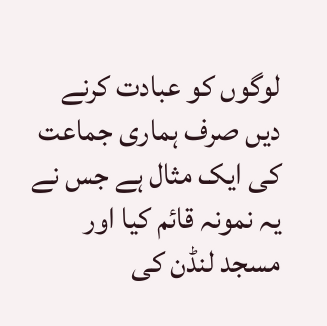لوگوں کو عبادت کرنے دیں صرف ہماری جماعت کی ایک مثال ہے جس نے یہ نمونہ قائم کیا اور مسجد لنڈن کی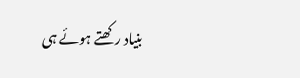بنیاد رکھتے ہوئے ہی